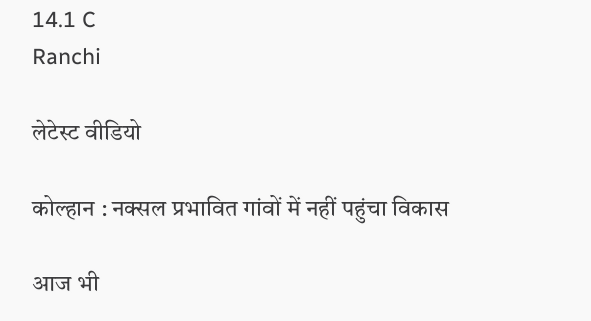14.1 C
Ranchi

लेटेस्ट वीडियो

कोल्हान : नक्सल प्रभावित गांवों में नहीं पहुंचा विकास

आज भी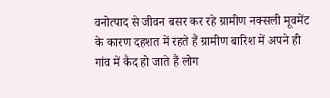वनोत्पाद से जीवन बसर कर रहे ग्रामीण नक्सली मूवमेंट के कारण दहशत में रहते हैं ग्रामीण बारिश में अपने ही गांव में कैद हो जाते हैं लोग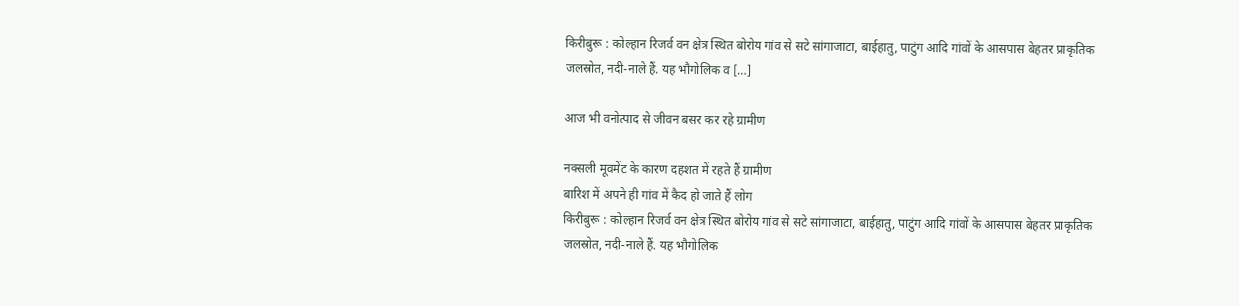किरीबुरू : कोल्हान रिजर्व वन क्षेत्र स्थित बोरोय गांव से सटे सांगाजाटा, बाईहातु, पाटुंग आदि गांवों के आसपास बेहतर प्राकृतिक जलस्रोत, नदी-नाले हैं. यह भौगोलिक व […]

आज भी वनोत्पाद से जीवन बसर कर रहे ग्रामीण

नक्सली मूवमेंट के कारण दहशत में रहते हैं ग्रामीण
बारिश में अपने ही गांव में कैद हो जाते हैं लोग
किरीबुरू : कोल्हान रिजर्व वन क्षेत्र स्थित बोरोय गांव से सटे सांगाजाटा, बाईहातु, पाटुंग आदि गांवों के आसपास बेहतर प्राकृतिक जलस्रोत, नदी-नाले हैं. यह भौगोलिक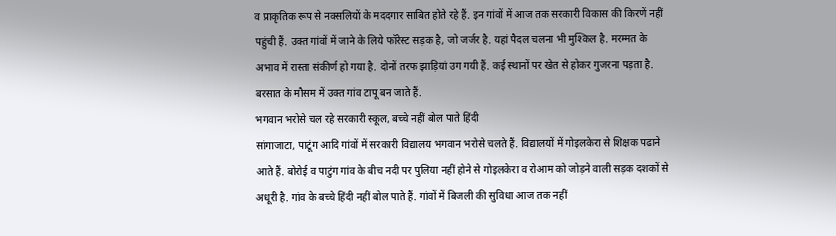व प्राकृतिक रूप से नक्सलियों के मददगार साबित होते रहे हैं. इन गांवों में आज तक सरकारी विकास की किरणें नहीं पहुंची हैं. उक्त गांवों में जाने के लिये फॉरेस्ट सड़क है, जो जर्जर है. यहां पैदल चलना भी मुश्किल है. मरम्मत के अभाव में रास्ता संकीर्ण हो गया है. दोनों तरफ झाड़ियां उग गयी हैं. कई स्थानों पर खेत से होकर गुजरना पड़ता है. बरसात के मौसम में उक्त गांव टापू बन जाते हैं.
भगवान भरोसे चल रहे सरकारी स्कूल, बच्चे नहीं बोल पाते हिंदी
सांगाजाटा, पाटूंग आदि गांवों में सरकारी विद्यालय भगवान भरोसे चलते हैं. विद्यालयों में गोइलकेरा से शिक्षक पढाने आते हैं. बोरोई व पाटुंग गांव के बीच नदी पर पुलिया नहीं होने से गोइलकेरा व रोआम को जोड़ने वाली सड़क दशकों से अधूरी है. गांव के बच्चे हिंदी नहीं बोल पाते हैं. गांवों में बिजली की सुविधा आज तक नहीं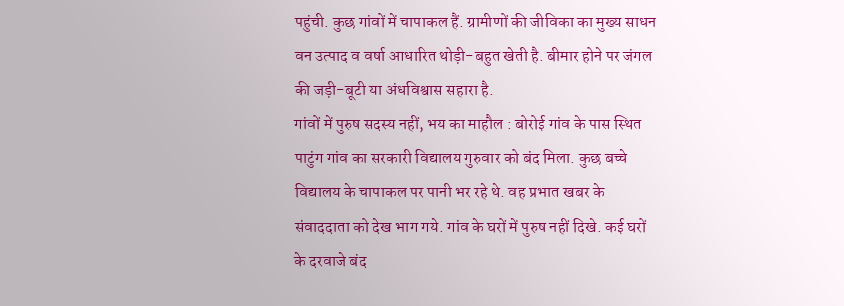पहुंची. कुछ गांवों में चापाकल हैं. ग्रामीणों की जीविका का मुख्य साधन वन उत्पाद व वर्षा आधारित थोड़ी-बहुत खेती है. बीमार होने पर जंगल की जड़ी-बूटी या अंधविश्वास सहारा है.
गांवों में पुरुष सदस्य नहीं, भय का माहौल : बोरोई गांव के पास स्थित पाटुंग गांव का सरकारी विद्यालय गुरुवार को बंद मिला. कुछ बच्चे विद्यालय के चापाकल पर पानी भर रहे थे. वह प्रभात खबर के संवाददाता को देख भाग गये. गांव के घरों में पुरुष नहीं दिखे. कई घरों के दरवाजे बंद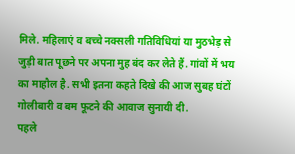मिले. महिलाएं व बच्चे नक्सली गतिविधियां या मुठभेड़ से जुड़ी बात पूछने पर अपना मुह बंद कर लेते हैं. गांवों में भय का माहौल है. सभी इतना कहते दिखे की आज सुबह घंटों गोलीबारी व बम फूटने की आवाज सुनायी दी.
पहले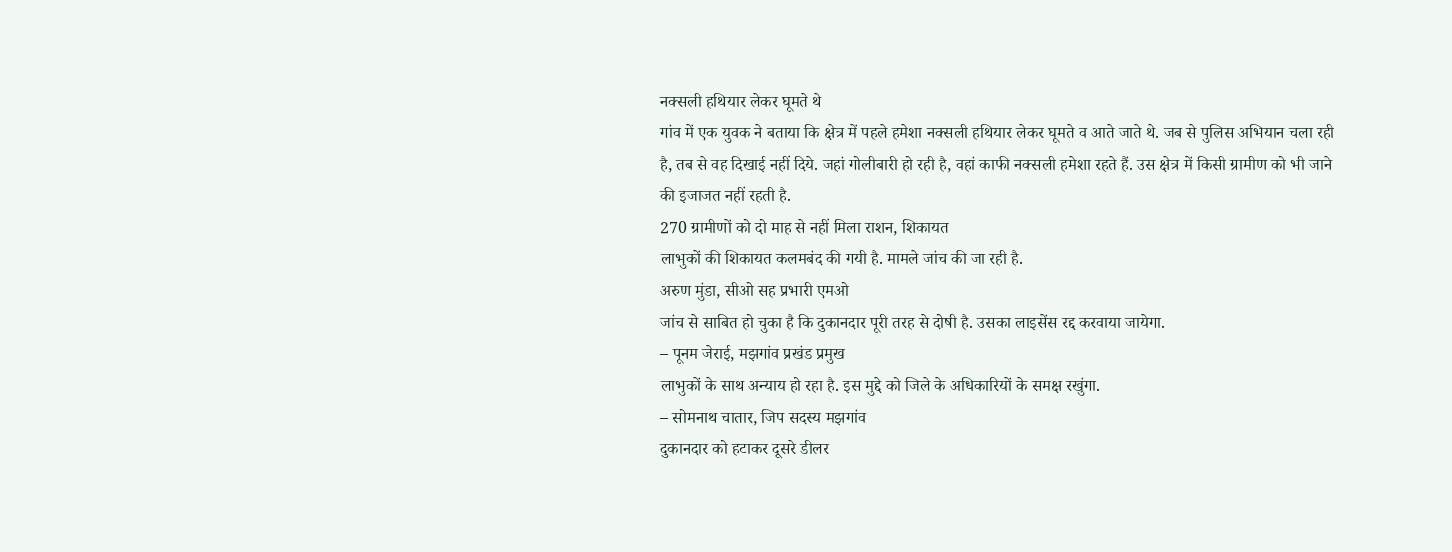नक्सली हथियार लेकर घूमते थे
गांव में एक युवक ने बताया कि क्षेत्र में पहले हमेशा नक्सली हथियार लेकर घूमते व आते जाते थे. जब से पुलिस अभियान चला रही है, तब से वह दिखाई नहीं दिये. जहां गोलीबारी हो रही है, वहां काफी नक्सली हमेशा रहते हैं. उस क्षेत्र में किसी ग्रामीण को भी जाने की इजाजत नहीं रहती है.
270 ग्रामीणों को दो माह से नहीं मिला राशन, शिकायत
लाभुकों की शिकायत कलमबंद की गयी है. मामले जांच की जा रही है.
अरुण मुंडा, सीओ सह प्रभारी एमओ
जांच से साबित हो चुका है कि दुकानदार पूरी तरह से दोषी है. उसका लाइसेंस रद्द करवाया जायेगा.
– पूनम जेराई, मझगांव प्रखंड प्रमुख
लाभुकों के साथ अन्याय हो रहा है. इस मुद्दे को जिले के अधिकारियों के समक्ष रखुंगा.
– सोमनाथ चातार, जिप सदस्य मझगांव
दुकानदार को हटाकर दूसरे डीलर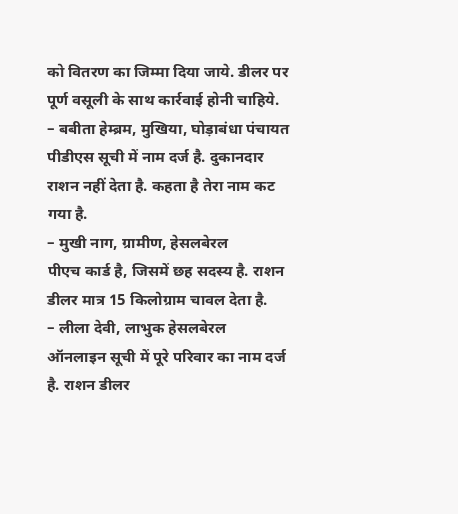को वितरण का जिम्मा दिया जाये. डीलर पर पूर्ण वसूली के साथ कार्रवाई होनी चाहिये.
– बबीता हेम्ब्रम, मुखिया, घोड़ाबंधा पंचायत
पीडीएस सूची में नाम दर्ज है. दुकानदार राशन नहीं देता है. कहता है तेरा नाम कट गया है.
– मुखी नाग, ग्रामीण, हेसलबेरल
पीएच कार्ड है, जिसमें छह सदस्य है. राशन डीलर मात्र 15 किलोग्राम चावल देता है.
– लीला देवी, लाभुक हेसलबेरल
ऑनलाइन सूची में पूरे परिवार का नाम दर्ज है. राशन डीलर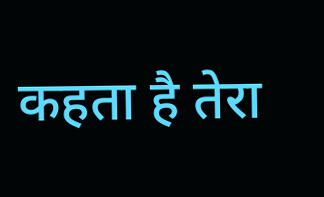कहता है तेरा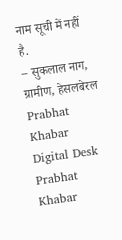नाम सूची में नहीं है.
– सुकलाल नाग, ग्रामीण, हेसलबेरल
Prabhat Khabar Digital Desk
Prabhat Khabar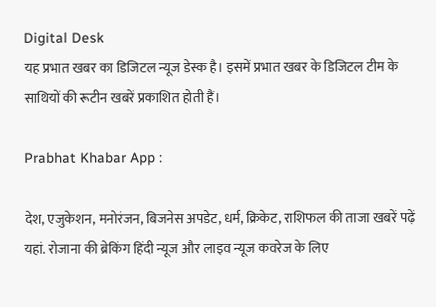Digital Desk
यह प्रभात खबर का डिजिटल न्यूज डेस्क है। इसमें प्रभात खबर के डिजिटल टीम के साथियों की रूटीन खबरें प्रकाशित होती हैं।

Prabhat Khabar App :

देश, एजुकेशन, मनोरंजन, बिजनेस अपडेट, धर्म, क्रिकेट, राशिफल की ताजा खबरें पढ़ें यहां. रोजाना की ब्रेकिंग हिंदी न्यूज और लाइव न्यूज कवरेज के लिए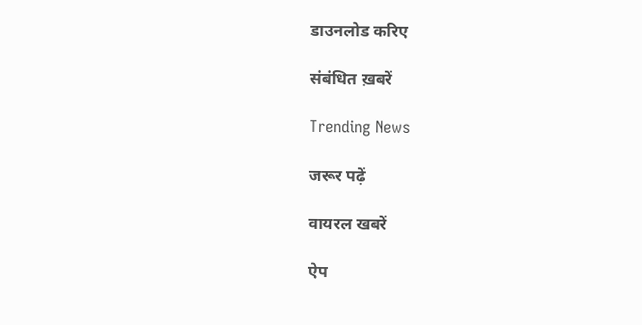डाउनलोड करिए

संबंधित ख़बरें

Trending News

जरूर पढ़ें

वायरल खबरें

ऐप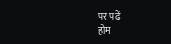पर पढें
होम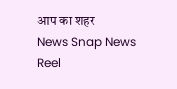आप का शहर
News Snap News Reel